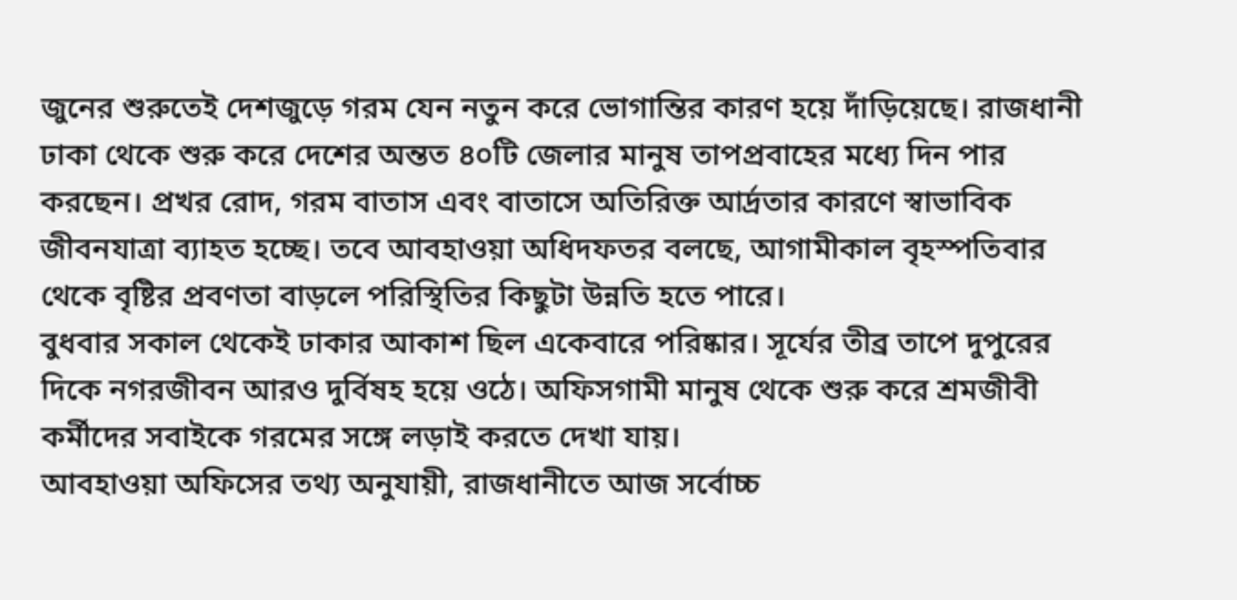জুনের শুরুতেই দেশজুড়ে গরম যেন নতুন করে ভোগান্তির কারণ হয়ে দাঁড়িয়েছে। রাজধানী ঢাকা থেকে শুরু করে দেশের অন্তত ৪০টি জেলার মানুষ তাপপ্রবাহের মধ্যে দিন পার করছেন। প্রখর রোদ, গরম বাতাস এবং বাতাসে অতিরিক্ত আর্দ্রতার কারণে স্বাভাবিক জীবনযাত্রা ব্যাহত হচ্ছে। তবে আবহাওয়া অধিদফতর বলছে, আগামীকাল বৃহস্পতিবার থেকে বৃষ্টির প্রবণতা বাড়লে পরিস্থিতির কিছুটা উন্নতি হতে পারে।
বুধবার সকাল থেকেই ঢাকার আকাশ ছিল একেবারে পরিষ্কার। সূর্যের তীব্র তাপে দুপুরের দিকে নগরজীবন আরও দুর্বিষহ হয়ে ওঠে। অফিসগামী মানুষ থেকে শুরু করে শ্রমজীবী কর্মীদের সবাইকে গরমের সঙ্গে লড়াই করতে দেখা যায়।
আবহাওয়া অফিসের তথ্য অনুযায়ী, রাজধানীতে আজ সর্বোচ্চ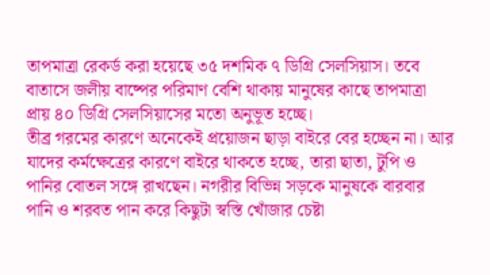তাপমাত্রা রেকর্ড করা হয়েছে ৩৫ দশমিক ৭ ডিগ্রি সেলসিয়াস। তবে বাতাসে জলীয় বাষ্পের পরিমাণ বেশি থাকায় মানুষের কাছে তাপমাত্রা প্রায় ৪০ ডিগ্রি সেলসিয়াসের মতো অনুভূত হচ্ছে।
তীব্র গরমের কারণে অনেকেই প্রয়োজন ছাড়া বাইরে বের হচ্ছেন না। আর যাদের কর্মক্ষেত্রের কারণে বাইরে থাকতে হচ্ছে, তারা ছাতা, টুপি ও পানির বোতল সঙ্গে রাখছেন। নগরীর বিভিন্ন সড়কে মানুষকে বারবার পানি ও শরবত পান করে কিছুটা স্বস্তি খোঁজার চেষ্টা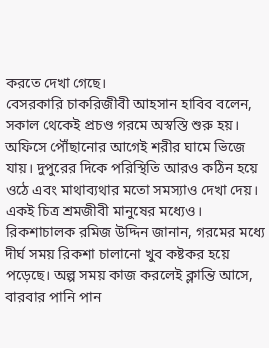করতে দেখা গেছে।
বেসরকারি চাকরিজীবী আহসান হাবিব বলেন, সকাল থেকেই প্রচণ্ড গরমে অস্বস্তি শুরু হয়। অফিসে পৌঁছানোর আগেই শরীর ঘামে ভিজে যায়। দুপুরের দিকে পরিস্থিতি আরও কঠিন হয়ে ওঠে এবং মাথাব্যথার মতো সমস্যাও দেখা দেয়।
একই চিত্র শ্রমজীবী মানুষের মধ্যেও। রিকশাচালক রমিজ উদ্দিন জানান, গরমের মধ্যে দীর্ঘ সময় রিকশা চালানো খুব কষ্টকর হয়ে পড়েছে। অল্প সময় কাজ করলেই ক্লান্তি আসে, বারবার পানি পান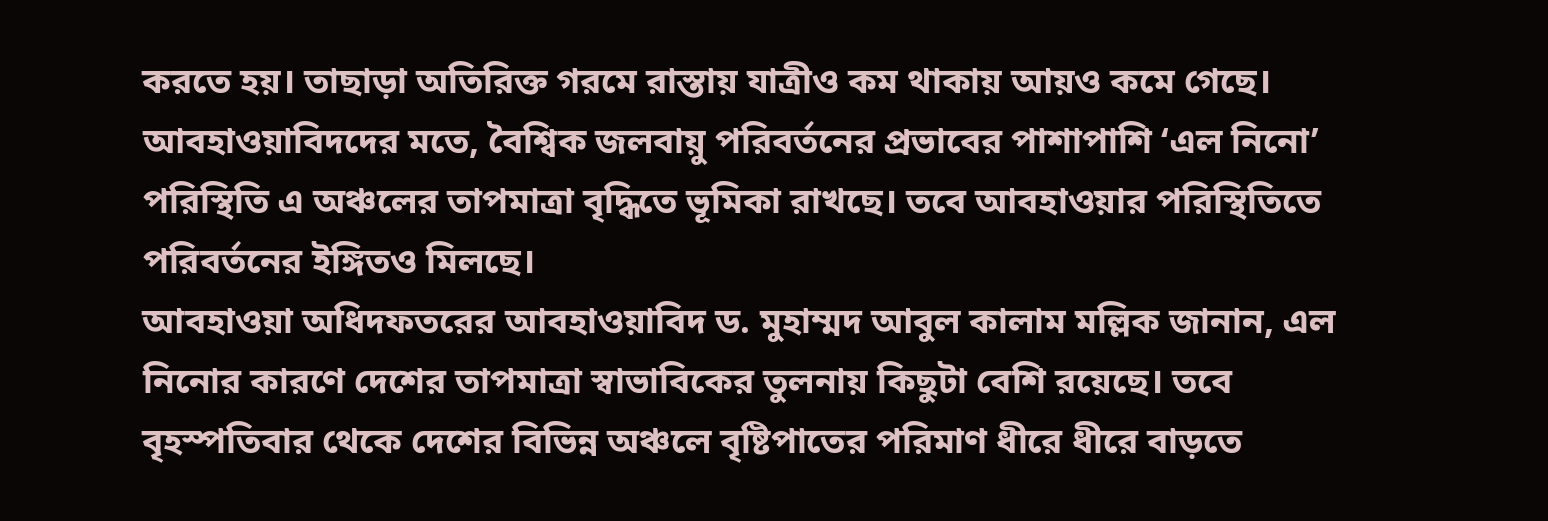করতে হয়। তাছাড়া অতিরিক্ত গরমে রাস্তায় যাত্রীও কম থাকায় আয়ও কমে গেছে।
আবহাওয়াবিদদের মতে, বৈশ্বিক জলবায়ু পরিবর্তনের প্রভাবের পাশাপাশি ‘এল নিনো’ পরিস্থিতি এ অঞ্চলের তাপমাত্রা বৃদ্ধিতে ভূমিকা রাখছে। তবে আবহাওয়ার পরিস্থিতিতে পরিবর্তনের ইঙ্গিতও মিলছে।
আবহাওয়া অধিদফতরের আবহাওয়াবিদ ড. মুহাম্মদ আবুল কালাম মল্লিক জানান, এল নিনোর কারণে দেশের তাপমাত্রা স্বাভাবিকের তুলনায় কিছুটা বেশি রয়েছে। তবে বৃহস্পতিবার থেকে দেশের বিভিন্ন অঞ্চলে বৃষ্টিপাতের পরিমাণ ধীরে ধীরে বাড়তে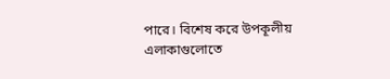পারে। বিশেষ করে উপকূলীয় এলাকাগুলোতে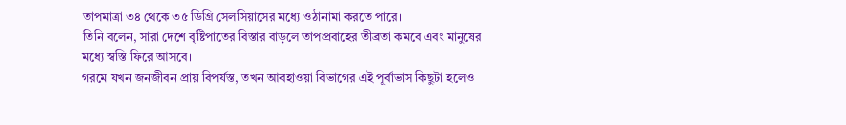তাপমাত্রা ৩৪ থেকে ৩৫ ডিগ্রি সেলসিয়াসের মধ্যে ওঠানামা করতে পারে।
তিনি বলেন, সারা দেশে বৃষ্টিপাতের বিস্তার বাড়লে তাপপ্রবাহের তীব্রতা কমবে এবং মানুষের মধ্যে স্বস্তি ফিরে আসবে।
গরমে যখন জনজীবন প্রায় বিপর্যস্ত, তখন আবহাওয়া বিভাগের এই পূর্বাভাস কিছুটা হলেও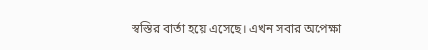স্বস্তির বার্তা হয়ে এসেছে। এখন সবার অপেক্ষা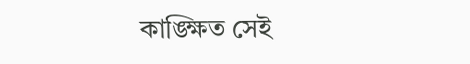কাঙ্ক্ষিত সেই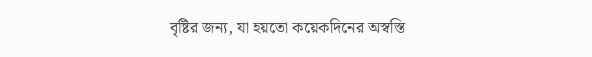বৃষ্টির জন্য, যা হয়তো কয়েকদিনের অস্বস্তি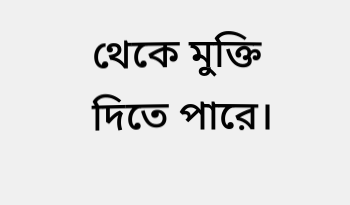থেকে মুক্তি দিতে পারে।